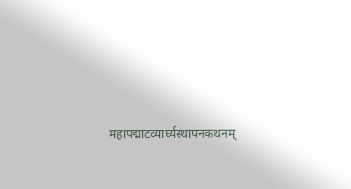महापद्माटव्यार्घ्यस्थापनकथनम्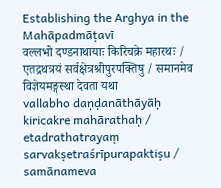Establishing the Arghya in the Mahāpadmāṭavī
वल्लभो दण्डनाथायाः किरिचक्रे महारथः / एतद्रथत्रयं सर्वक्षेत्रश्रीपुरपक्तिषु / समानमेव विज्ञेयमङ्गस्था देवता यथा
vallabho daṇḍanāthāyāḥ kiricakre mahārathaḥ / etadrathatrayaṃ sarvakṣetraśrīpurapaktiṣu / samānameva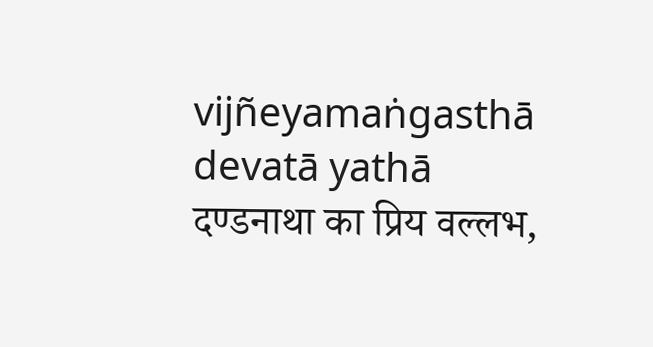vijñeyamaṅgasthā devatā yathā
दण्डनाथा का प्रिय वल्लभ,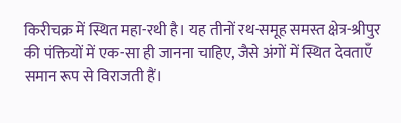किरीचक्र में स्थित महा-रथी है। यह तीनों रथ-समूह समस्त क्षेत्र-श्रीपुर की पंक्तियों में एक-सा ही जानना चाहिए, जैसे अंगों में स्थित देवताएँ समान रूप से विराजती हैं।